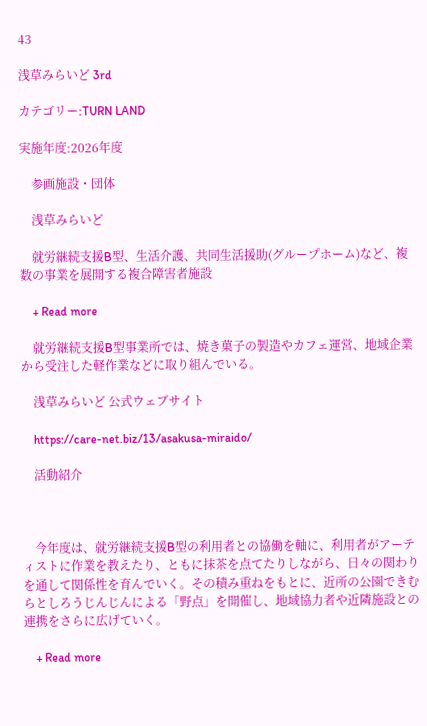43

浅草みらいど 3rd

カテゴリー:TURN LAND

実施年度:2026年度

    参画施設・団体

    浅草みらいど

    就労継続支援B型、生活介護、共同生活援助(グループホーム)など、複数の事業を展開する複合障害者施設

    + Read more

    就労継続支援B型事業所では、焼き菓子の製造やカフェ運営、地域企業から受注した軽作業などに取り組んでいる。

    浅草みらいど 公式ウェブサイト

    https://care-net.biz/13/asakusa-miraido/

    活動紹介



    今年度は、就労継続支援B型の利用者との協働を軸に、利用者がアーティストに作業を教えたり、ともに抹茶を点てたりしながら、日々の関わりを通して関係性を育んでいく。その積み重ねをもとに、近所の公園できむらとしろうじんじんによる「野点」を開催し、地域協力者や近隣施設との連携をさらに広げていく。

    + Read more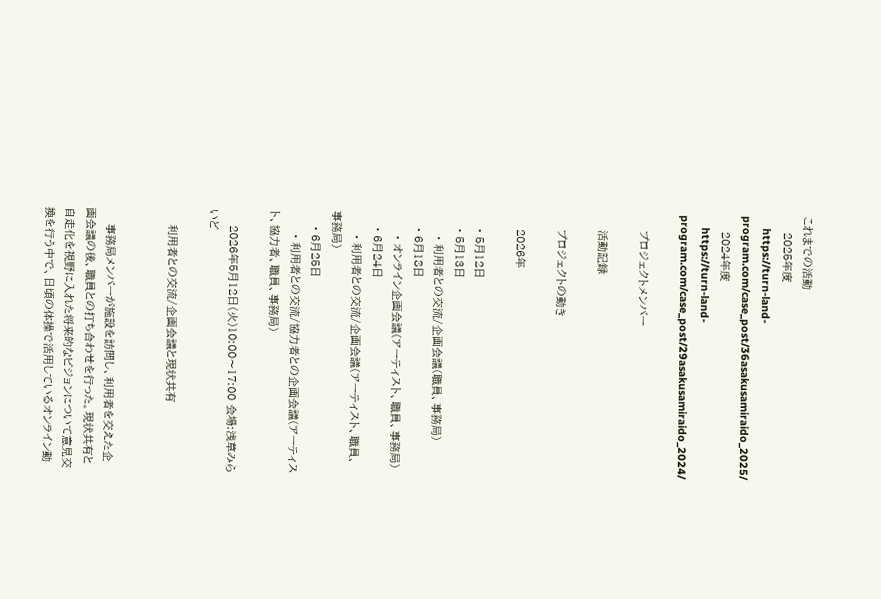これまでの活動
    2025年度
    https://turn-land-program.com/case_post/36asakusamiraido_2025/
    2024年度
    https://turn-land-program.com/case_post/29asakusamiraido_2024/

    プロジェクトメンバー

    活動記録

    プロジェクトの動き

    2026年

    • 5月12日
    • 5月13日
      • 利用者との交流/企画会議(職員、事務局)
    • 6月18日
      • オンライン企画会議(アーティスト、職員、事務局)
    • 6月24日
      • 利用者との交流/企画会議(アーティスト、職員、事務局)
    • 6月25日
      • 利用者との交流/協力者との企画会議(アーティスト、協力者、職員、事務局)

    2026年5月12日(火)10:00〜17:00 会場:浅草みらいど

    利用者との交流/企画会議と現状共有


    事務局メンバーが施設を訪問し、利用者を交えた企画会議の後、職員との打ち合わせを行った。現状共有と自走化を視野に入れた将来的なビジョンについて意見交換を行う中で、日頃の体操で活用しているオンライン動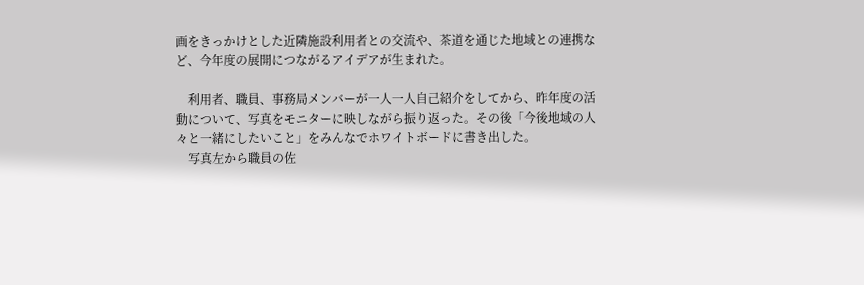画をきっかけとした近隣施設利用者との交流や、茶道を通じた地域との連携など、今年度の展開につながるアイデアが生まれた。

    利用者、職員、事務局メンバーが一人一人自己紹介をしてから、昨年度の活動について、写真をモニターに映しながら振り返った。その後「今後地域の人々と一緒にしたいこと」をみんなでホワイトボードに書き出した。
    写真左から職員の佐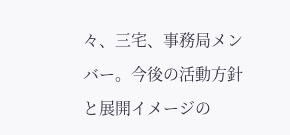々、三宅、事務局メンバー。今後の活動方針と展開イメージの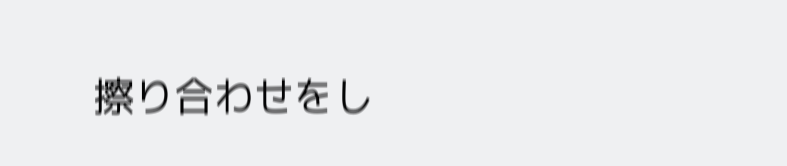擦り合わせをし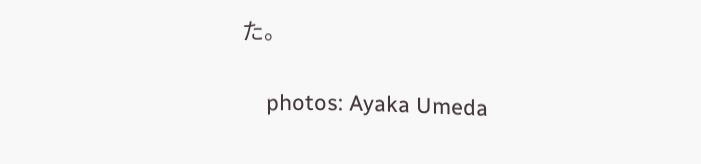た。

    photos: Ayaka Umeda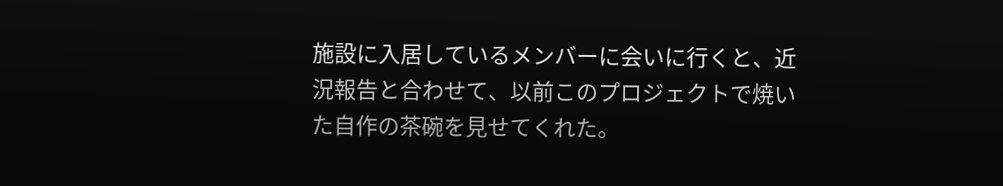施設に入居しているメンバーに会いに行くと、近況報告と合わせて、以前このプロジェクトで焼いた自作の茶碗を見せてくれた。